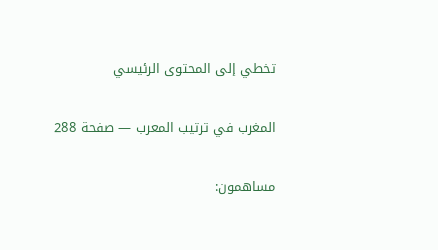تخطي إلى المحتوى الرئيسي

المغرب في ترتيب المعرب — صفحة 288

مساهمون: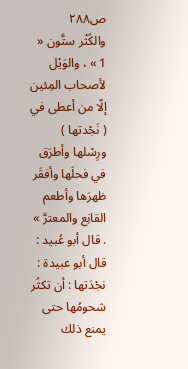ص٢٨٨
والكُثْر ستَّون « 1 » ، والوَيْل لأصحاب المِئين إلّا من أعطى في ( نَجْدتها ) ورِسْلها وأطرَق في فحلَها وأفقَر ظهرَها وأطعم القانِع والمعترَّ » . قال أبو عُبيد : قال أبو عبيدة : نجْدَتها : أن تكثُر شحومُها حتى يمنع ذلك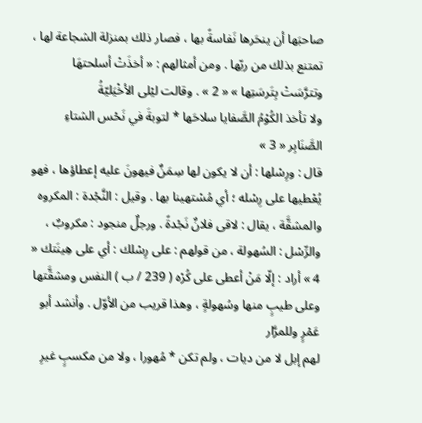صاحبَها أن ينحَرها نَفاسةً بها ، فصار ذلك بمنزلة الشجاعة لها ، تمتنع بذلك من ربّها . ومن أمثالهم : « أخذَتْ أسلحتهَا وتترَّسَتْ بِتَرسَتِها » « 2 » . وقالت ليْلى الأخْيَليّةُ
ولا تأخذ الكُوْمُ الصَّفايا سلاحَها * لتوبةَ في نَحْس الشتاءِ الصَّنَابِر « 3 »
قال : ورِسْلها : أن لا يكون لها سِمَنٌ فيهونَ عليه إعطاؤها ، فهو يُعْطيها على رِسْله ؛ أي مُسْتهينا بها . وقيل : النَّجْدة : المكروه والمشقَّة ، يقال : لاقى فلانٌ نَجْدةً . ورجلٌ منجود : مكروبٌ ، والرِّسْل : السُهولة ، من قولهم : على رِسْلك : أي على هِينَتك « 4 » أراد : إلّا مَنْ أعطى على كُرْه ( 239 / ب ) النفس ومشقَّتها وعلى طيبٍ منها وسُهولةٍ ، وهذا قريب من الأوّل . وأنشد أبو عَمْرٍ وللمرَّار
لهم إبل لا من ديات ، ولم تكن * مُهورا ، ولا من مكسبٍ غيرِ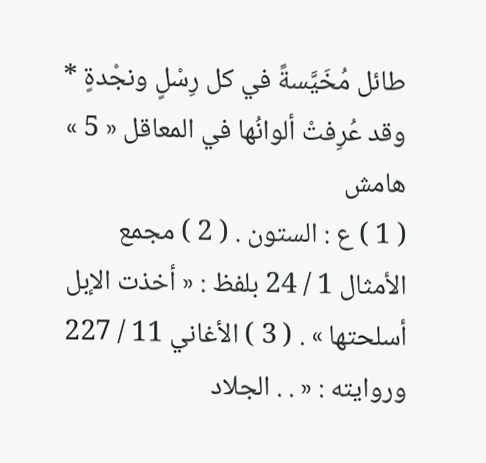طائل مُخَيَّسةً في كل رِسْلٍ ونجْدةٍ * وقد عُرِفتْ ألوانُها في المعاقل « 5 »
هامش
( 1 ) ع : الستون . ( 2 ) مجمع الأمثال 1 / 24 بلفظ : « أخذت الإبل أسلحتها » . ( 3 ) الأغاني 11 / 227 وروايته : « . . الجلاد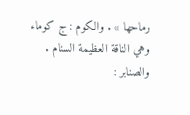رماحها » . والكوم : ج كوماء وهي الناقة العظيمة السنام . والصنابر :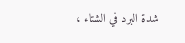شدة البرد في الشتاء ،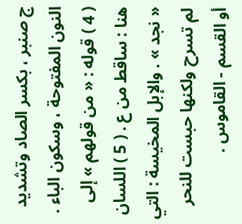ج صنبر ، بكسر الصاد وتشديد النون المفتوحة ، وسكون الباء . ( 4 ) قوله : « من قولهم » إلى هنا : ساقط من ع . ( 5 ) اللسان « نجد » . والإبل المخيسة : التي لم تسرح ولكنها حبست للنحر أو القسم - القاموس .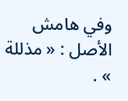وفي هامش الأصل : « مذللة » .